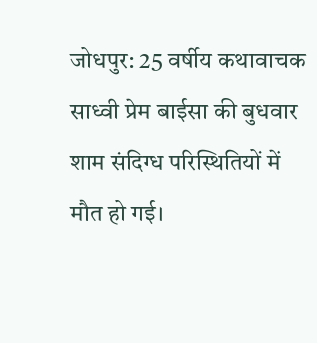जोधपुर: 25 वर्षीय कथावाचक साध्वी प्रेम बाईसा की बुधवार शाम संदिग्ध परिस्थितियों में मौत हो गई।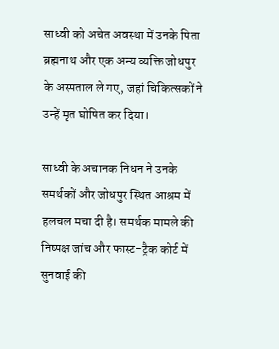साध्वी को अचेत अवस्था में उनके पिता ब्रह्मनाथ और एक अन्य व्यक्ति जोधपुर के अस्पताल ले गए, जहां चिकित्सकों ने उन्हें मृत घोषित कर दिया।

साध्वी के अचानक निधन ने उनके समर्थकों और जोधपुर स्थित आश्रम में हलचल मचा दी है। समर्थक मामले की निष्पक्ष जांच और फास्ट-ट्रैक कोर्ट में सुनवाई की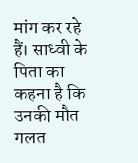मांग कर रहे हैं। साध्वी के पिता का कहना है कि उनकी मौत गलत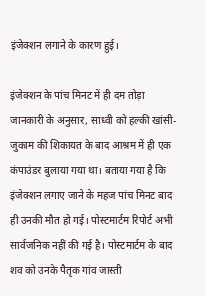इंजेक्शन लगाने के कारण हुई।

इंजेक्शन के पांच मिनट में ही दम तोड़ा
जानकारी के अनुसार, साध्वी को हल्की खांसी-जुकाम की शिकायत के बाद आश्रम में ही एक कंपाउंडर बुलाया गया था। बताया गया है कि इंजेक्शन लगाए जाने के महज पांच मिनट बाद ही उनकी मौत हो गई। पोस्टमार्टम रिपोर्ट अभी सार्वजनिक नहीं की गई है। पोस्टमार्टम के बाद शव को उनके पैतृक गांव जास्ती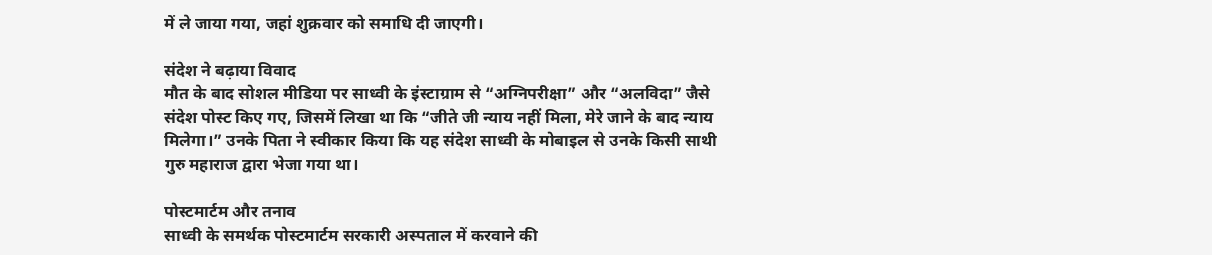में ले जाया गया, जहां शुक्रवार को समाधि दी जाएगी।

संदेश ने बढ़ाया विवाद
मौत के बाद सोशल मीडिया पर साध्वी के इंस्टाग्राम से “अग्निपरीक्षा” और “अलविदा” जैसे संदेश पोस्ट किए गए, जिसमें लिखा था कि “जीते जी न्याय नहीं मिला, मेरे जाने के बाद न्याय मिलेगा।” उनके पिता ने स्वीकार किया कि यह संदेश साध्वी के मोबाइल से उनके किसी साथी गुरु महाराज द्वारा भेजा गया था।

पोस्टमार्टम और तनाव
साध्वी के समर्थक पोस्टमार्टम सरकारी अस्पताल में करवाने की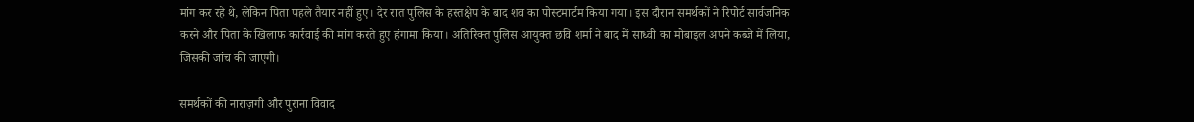मांग कर रहे थे, लेकिन पिता पहले तैयार नहीं हुए। देर रात पुलिस के हस्तक्षेप के बाद शव का पोस्टमार्टम किया गया। इस दौरान समर्थकों ने रिपोर्ट सार्वजनिक करने और पिता के खिलाफ कार्रवाई की मांग करते हुए हंगामा किया। अतिरिक्त पुलिस आयुक्त छवि शर्मा ने बाद में साध्वी का मोबाइल अपने कब्जे में लिया, जिसकी जांच की जाएगी।

समर्थकों की नाराज़गी और पुराना विवाद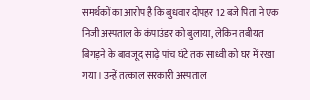समर्थकों का आरोप है कि बुधवार दोपहर 12 बजे पिता ने एक निजी अस्पताल के कंपाउंडर को बुलाया, लेकिन तबीयत बिगड़ने के बावजूद साढ़े पांच घंटे तक साध्वी को घर में रखा गया। उन्हें तत्काल सरकारी अस्पताल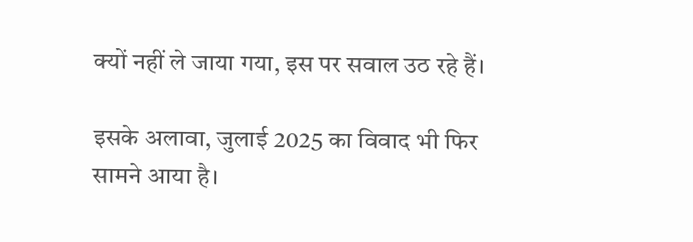क्यों नहीं ले जाया गया, इस पर सवाल उठ रहे हैं।

इसके अलावा, जुलाई 2025 का विवाद भी फिर सामने आया है।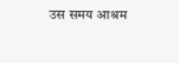उस समय आश्रम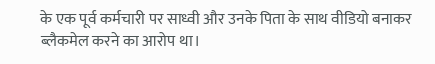के एक पूर्व कर्मचारी पर साध्वी और उनके पिता के साथ वीडियो बनाकर ब्लैकमेल करने का आरोप था।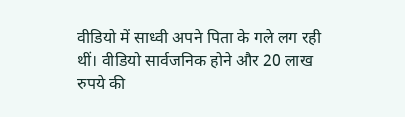वीडियो में साध्वी अपने पिता के गले लग रही थीं। वीडियो सार्वजनिक होने और 20 लाख रुपये की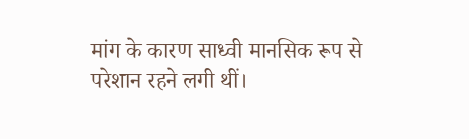मांग के कारण साध्वी मानसिक रूप से परेशान रहने लगी थीं।